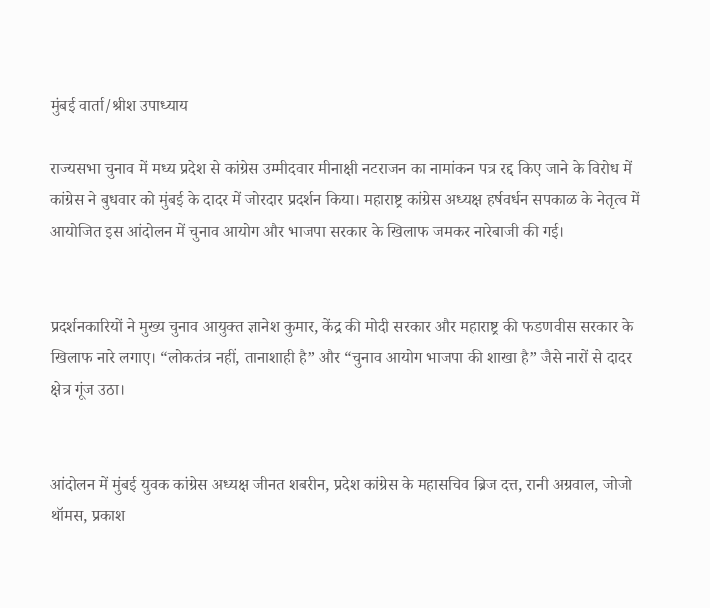मुंबई वार्ता/श्रीश उपाध्याय

राज्यसभा चुनाव में मध्य प्रदेश से कांग्रेस उम्मीदवार मीनाक्षी नटराजन का नामांकन पत्र रद्द किए जाने के विरोध में कांग्रेस ने बुधवार को मुंबई के दादर में जोरदार प्रदर्शन किया। महाराष्ट्र कांग्रेस अध्यक्ष हर्षवर्धन सपकाळ के नेतृत्व में आयोजित इस आंदोलन में चुनाव आयोग और भाजपा सरकार के खिलाफ जमकर नारेबाजी की गई।


प्रदर्शनकारियों ने मुख्य चुनाव आयुक्त ज्ञानेश कुमार, केंद्र की मोदी सरकार और महाराष्ट्र की फडणवीस सरकार के खिलाफ नारे लगाए। “लोकतंत्र नहीं, तानाशाही है” और “चुनाव आयोग भाजपा की शाखा है” जैसे नारों से दादर क्षेत्र गूंज उठा।


आंदोलन में मुंबई युवक कांग्रेस अध्यक्ष जीनत शबरीन, प्रदेश कांग्रेस के महासचिव ब्रिज दत्त, रानी अग्रवाल, जोजो थॉमस, प्रकाश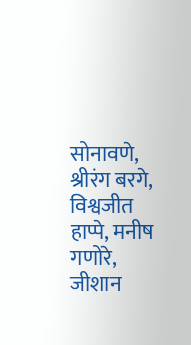सोनावणे, श्रीरंग बरगे, विश्वजीत हाप्पे, मनीष गणोरे, जीशान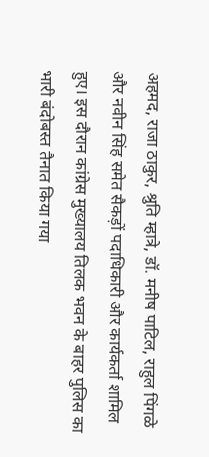अहमद, राजा ठाकुर, श्रुति म्हात्रे, डॉ. मनीष पाटिल, राहुल पिंगळे और नवीन सिंह समेत सैकड़ों पदाधिकारी और कार्यकर्ता शामिल हुए। इस दौरान कांग्रेस मुख्यालय तिलक भवन के बाहर पुलिस का भारी बंदोबस्त तैनात किया गया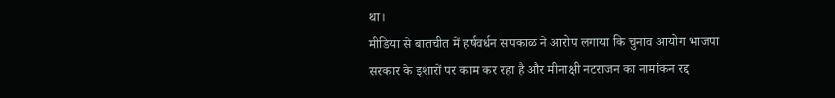था।
मीडिया से बातचीत में हर्षवर्धन सपकाळ ने आरोप लगाया कि चुनाव आयोग भाजपा सरकार के इशारों पर काम कर रहा है और मीनाक्षी नटराजन का नामांकन रद्द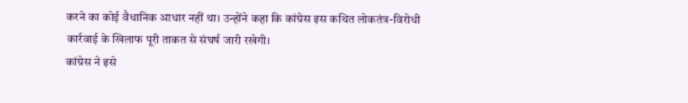करने का कोई वैधानिक आधार नहीं था। उन्होंने कहा कि कांग्रेस इस कथित लोकतंत्र-विरोधी कार्रवाई के खिलाफ पूरी ताकत से संघर्ष जारी रखेगी।
कांग्रेस ने इसे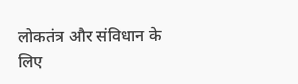लोकतंत्र और संविधान के लिए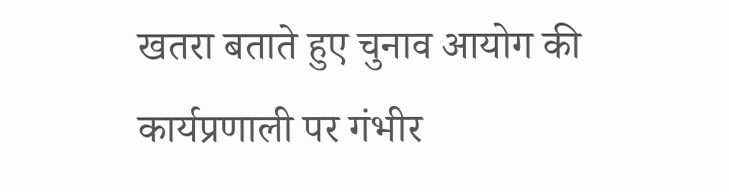खतरा बताते हुए चुनाव आयोग की कार्यप्रणाली पर गंभीर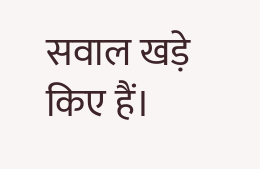सवाल खड़े किए हैं।